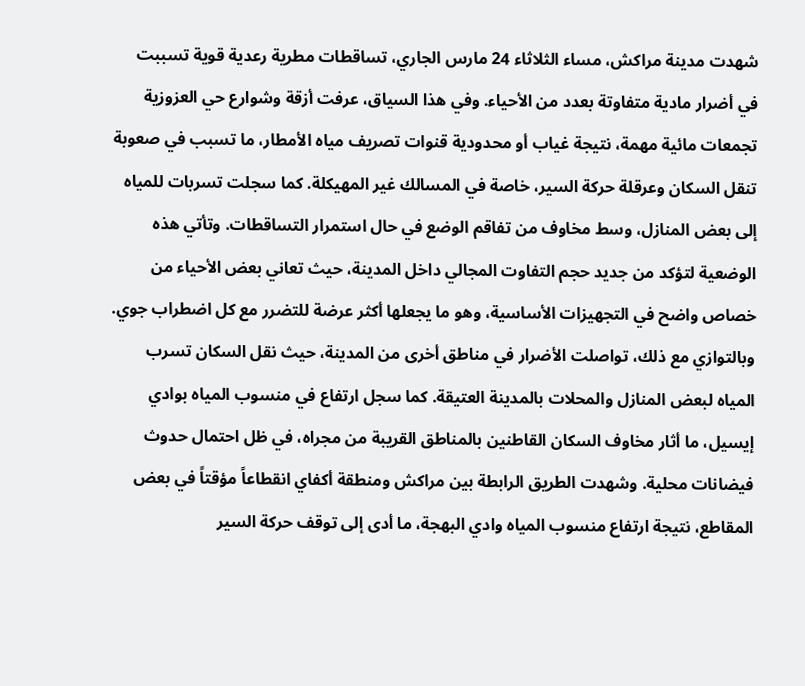شهدت مدينة مراكش، مساء الثلاثاء 24 مارس الجاري، تساقطات مطرية رعدية قوية تسببت في أضرار مادية متفاوتة بعدد من الأحياء. وفي هذا السياق، عرفت أزقة وشوارع حي العزوزية تجمعات مائية مهمة، نتيجة غياب أو محدودية قنوات تصريف مياه الأمطار، ما تسبب في صعوبة تنقل السكان وعرقلة حركة السير، خاصة في المسالك غير المهيكلة. كما سجلت تسربات للمياه إلى بعض المنازل، وسط مخاوف من تفاقم الوضع في حال استمرار التساقطات. وتأتي هذه الوضعية لتؤكد من جديد حجم التفاوت المجالي داخل المدينة، حيث تعاني بعض الأحياء من خصاص واضح في التجهيزات الأساسية، وهو ما يجعلها أكثر عرضة للتضرر مع كل اضطراب جوي. وبالتوازي مع ذلك، تواصلت الأضرار في مناطق أخرى من المدينة، حيث نقل السكان تسرب المياه لبعض المنازل والمحلات بالمدينة العتيقة. كما سجل ارتفاع في منسوب المياه بوادي إيسيل، ما أثار مخاوف السكان القاطنين بالمناطق القريبة من مجراه، في ظل احتمال حدوث فيضانات محلية. وشهدت الطريق الرابطة بين مراكش ومنطقة أكفاي انقطاعاً مؤقتاً في بعض المقاطع، نتيجة ارتفاع منسوب المياه وادي البهجة، ما أدى إلى توقف حركة السير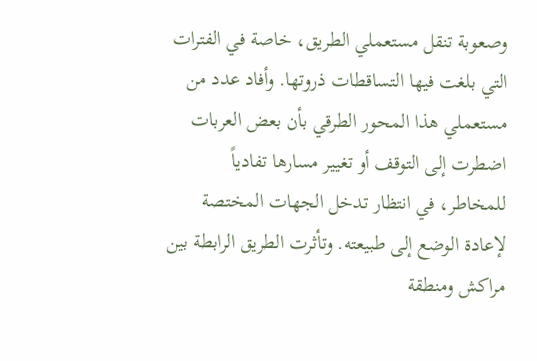وصعوبة تنقل مستعملي الطريق، خاصة في الفترات التي بلغت فيها التساقطات ذروتها. وأفاد عدد من مستعملي هذا المحور الطرقي بأن بعض العربات اضطرت إلى التوقف أو تغيير مسارها تفادياً للمخاطر، في انتظار تدخل الجهات المختصة لإعادة الوضع إلى طبيعته. وتأثرت الطريق الرابطة بين مراكش ومنطقة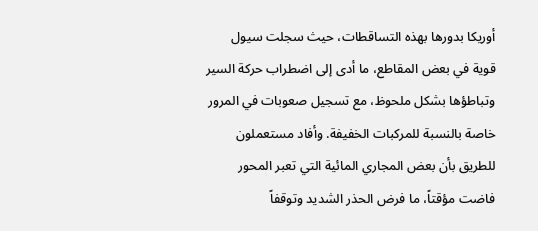أوريكا بدورها بهذه التساقطات، حيث سجلت سيول قوية في بعض المقاطع، ما أدى إلى اضطراب حركة السير وتباطؤها بشكل ملحوظ، مع تسجيل صعوبات في المرور خاصة بالنسبة للمركبات الخفيفة. وأفاد مستعملون للطريق بأن بعض المجاري المائية التي تعبر المحور فاضت مؤقتاً، ما فرض الحذر الشديد وتوقفاً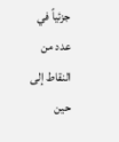جزئياً في عدد من النقاط إلى حين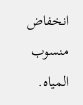انخفاض منسوب المياه.